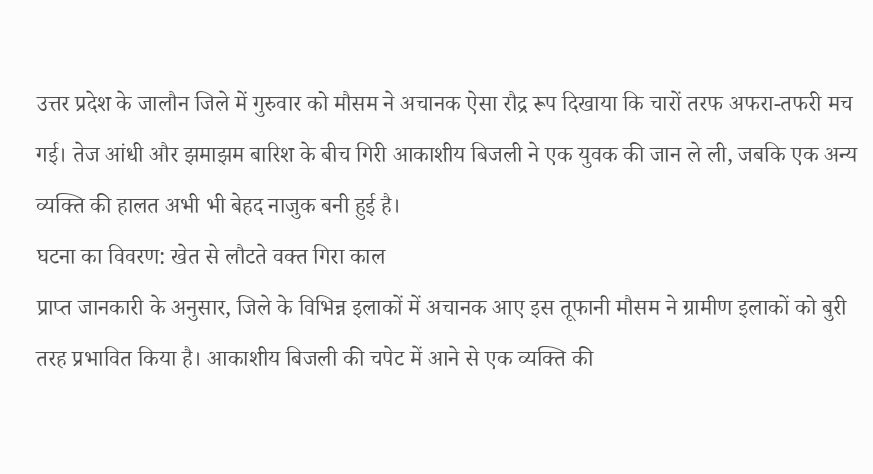उत्तर प्रदेश के जालौन जिले में गुरुवार को मौसम ने अचानक ऐसा रौद्र रूप दिखाया कि चारों तरफ अफरा-तफरी मच गई। तेज आंधी और झमाझम बारिश के बीच गिरी आकाशीय बिजली ने एक युवक की जान ले ली, जबकि एक अन्य व्यक्ति की हालत अभी भी बेहद नाजुक बनी हुई है।
घटना का विवरण: खेत से लौटते वक्त गिरा काल
प्राप्त जानकारी के अनुसार, जिले के विभिन्न इलाकों में अचानक आए इस तूफानी मौसम ने ग्रामीण इलाकों को बुरी तरह प्रभावित किया है। आकाशीय बिजली की चपेट में आने से एक व्यक्ति की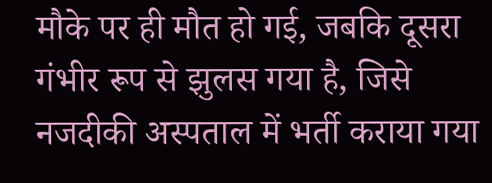मौके पर ही मौत हो गई, जबकि दूसरा गंभीर रूप से झुलस गया है, जिसे नजदीकी अस्पताल में भर्ती कराया गया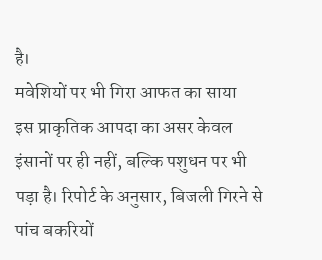है।
मवेशियों पर भी गिरा आफत का साया
इस प्राकृतिक आपदा का असर केवल इंसानों पर ही नहीं, बल्कि पशुधन पर भी पड़ा है। रिपोर्ट के अनुसार, बिजली गिरने से पांच बकरियों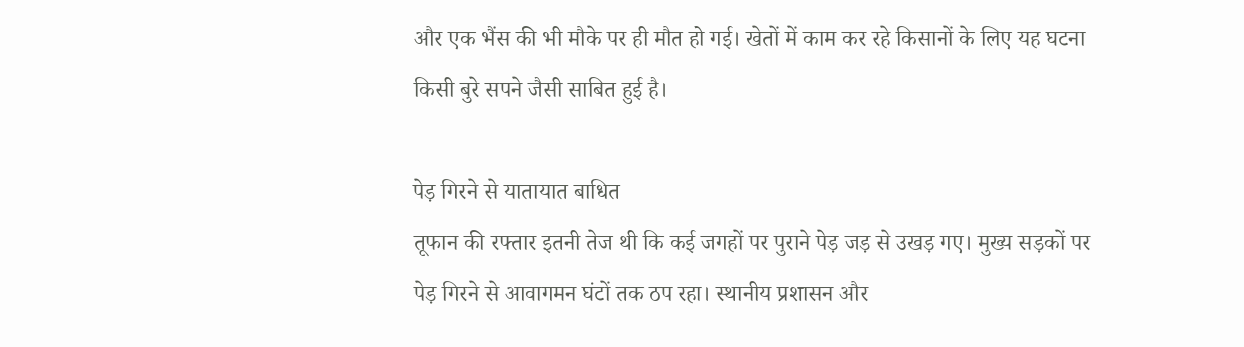और एक भैंस की भी मौके पर ही मौत हो गई। खेतों में काम कर रहे किसानों के लिए यह घटना किसी बुरे सपने जैसी साबित हुई है।

पेड़ गिरने से यातायात बाधित
तूफान की रफ्तार इतनी तेज थी कि कई जगहों पर पुराने पेड़ जड़ से उखड़ गए। मुख्य सड़कों पर पेड़ गिरने से आवागमन घंटों तक ठप रहा। स्थानीय प्रशासन और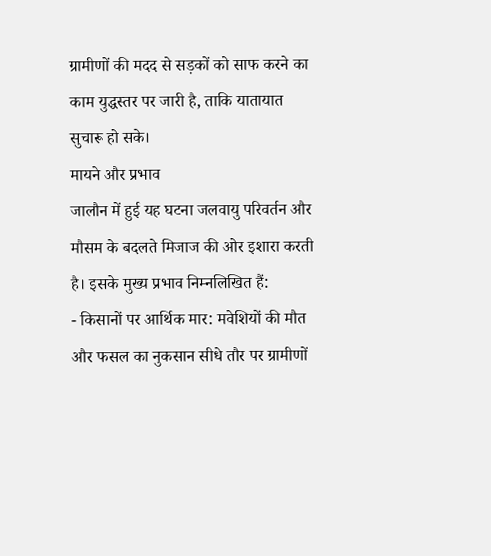ग्रामीणों की मदद से सड़कों को साफ करने का काम युद्धस्तर पर जारी है, ताकि यातायात सुचारू हो सके।
मायने और प्रभाव
जालौन में हुई यह घटना जलवायु परिवर्तन और मौसम के बदलते मिजाज की ओर इशारा करती है। इसके मुख्य प्रभाव निम्नलिखित हैं:
- किसानों पर आर्थिक मार: मवेशियों की मौत और फसल का नुकसान सीधे तौर पर ग्रामीणों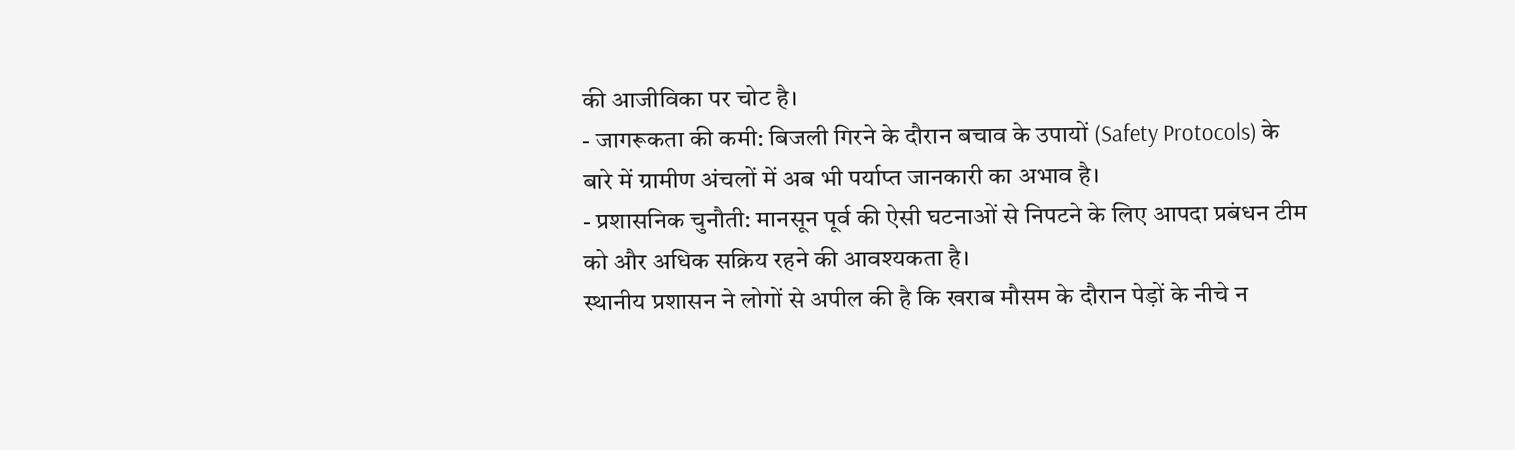की आजीविका पर चोट है।
- जागरूकता की कमी: बिजली गिरने के दौरान बचाव के उपायों (Safety Protocols) के बारे में ग्रामीण अंचलों में अब भी पर्याप्त जानकारी का अभाव है।
- प्रशासनिक चुनौती: मानसून पूर्व की ऐसी घटनाओं से निपटने के लिए आपदा प्रबंधन टीम को और अधिक सक्रिय रहने की आवश्यकता है।
स्थानीय प्रशासन ने लोगों से अपील की है कि खराब मौसम के दौरान पेड़ों के नीचे न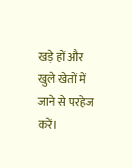खड़े हों और खुले खेतों में जाने से परहेज करें।